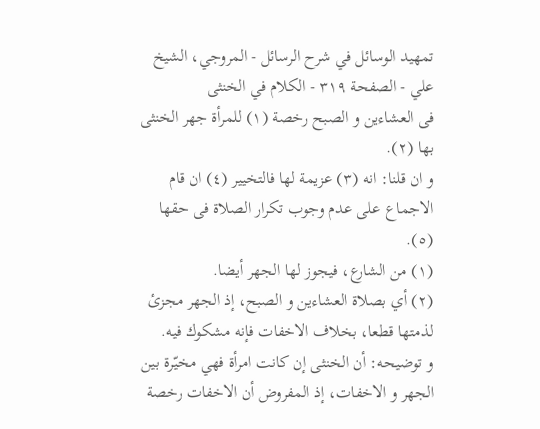تمهيد الوسائل في شرح الرسائل - المروجي، الشيخ علي - الصفحة ٣١٩ - الكلام في الخنثى
فى العشاءين و الصبح رخصة (١) للمرأة جهر الخنثى بها (٢).
و ان قلنا: انه (٣) عزيمة لها فالتخيير (٤) ان قام الاجماع على عدم وجوب تكرار الصلاة فى حقها (٥).
(١) من الشارع، فيجوز لها الجهر أيضا.
(٢) أي بصلاة العشاءين و الصبح، إذ الجهر مجزئ لذمتها قطعا، بخلاف الاخفات فإنه مشكوك فيه.
و توضيحه: أن الخنثى إن كانت امرأة فهي مخيّرة بين الجهر و الاخفات، إذ المفروض أن الاخفات رخصة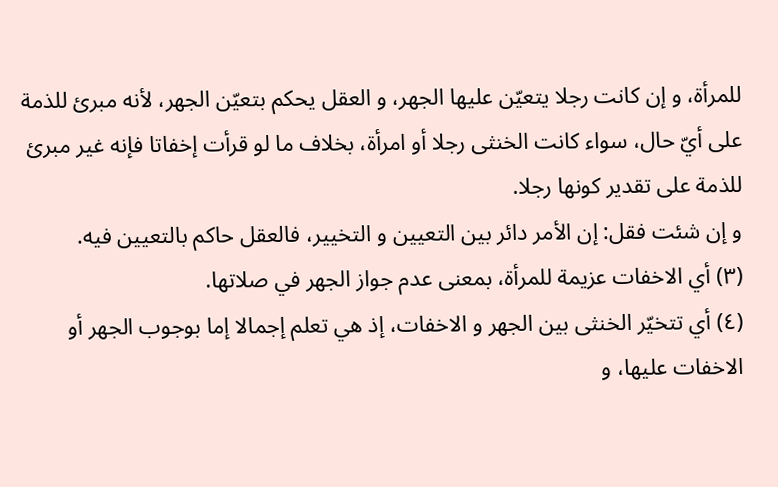للمرأة، و إن كانت رجلا يتعيّن عليها الجهر، و العقل يحكم بتعيّن الجهر، لأنه مبرئ للذمة على أيّ حال، سواء كانت الخنثى رجلا أو امرأة، بخلاف ما لو قرأت إخفاتا فإنه غير مبرئ للذمة على تقدير كونها رجلا.
و إن شئت فقل: إن الأمر دائر بين التعيين و التخيير، فالعقل حاكم بالتعيين فيه.
(٣) أي الاخفات عزيمة للمرأة، بمعنى عدم جواز الجهر في صلاتها.
(٤) أي تتخيّر الخنثى بين الجهر و الاخفات، إذ هي تعلم إجمالا إما بوجوب الجهر أو الاخفات عليها، و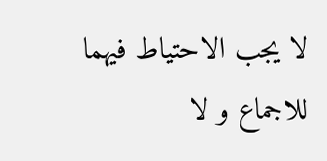لا يجب الاحتياط فيهما للاجماع و لا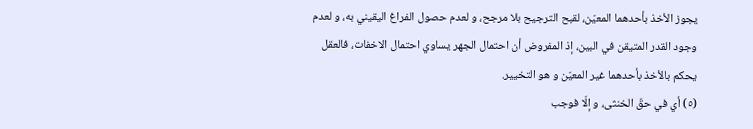يجوز الأخذ بأحدهما المعيّن، لقبح الترجيح بلا مرجح، و لعدم حصول الفراغ اليقيني به، و لعدم وجود القدر المتيقن في البين، إذ المفروض أن احتمال الجهر يساوي احتمال الاخفات، فالعقل يحكم بالأخذ بأحدهما غير المعيّن و هو التخيير.
(٥) أي في حقّ الخنثى، و إلّا فوجب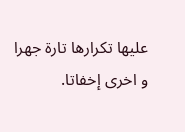عليها تكرارها تارة جهرا و اخرى إخفاتا.